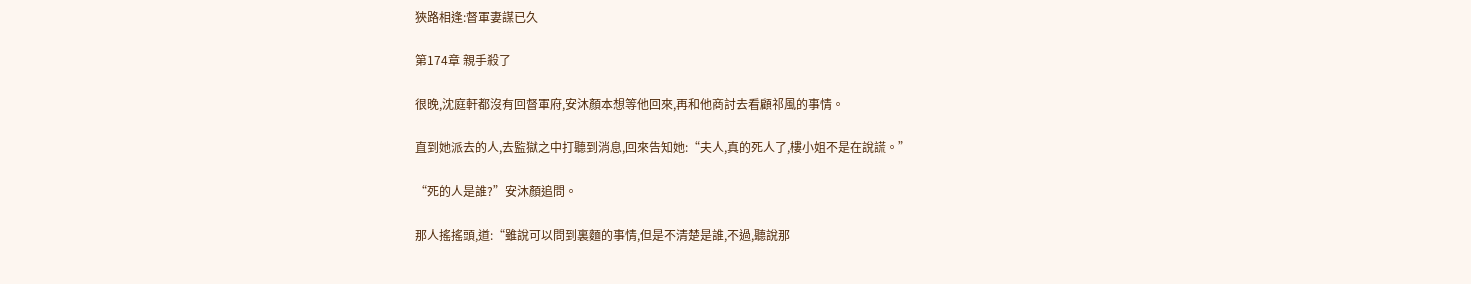狹路相逢:督軍妻謀已久

第174章 親手殺了

很晚,沈庭軒都沒有回督軍府,安沐顏本想等他回來,再和他商討去看顧祁風的事情。

直到她派去的人,去監獄之中打聽到消息,回來告知她:“夫人,真的死人了,樓小姐不是在說謊。”

“死的人是誰?”安沐顏追問。

那人搖搖頭,道:“雖說可以問到裏麵的事情,但是不清楚是誰,不過,聽說那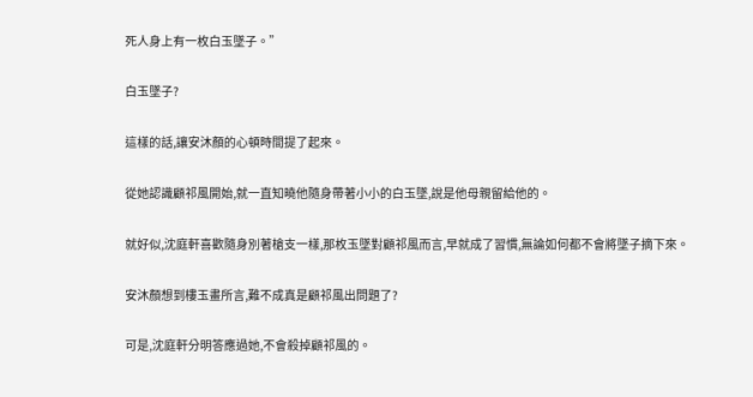死人身上有一枚白玉墜子。”

白玉墜子?

這樣的話,讓安沐顏的心頓時間提了起來。

從她認識顧祁風開始,就一直知曉他隨身帶著小小的白玉墜,說是他母親留給他的。

就好似,沈庭軒喜歡隨身別著槍支一樣,那枚玉墜對顧祁風而言,早就成了習慣,無論如何都不會將墜子摘下來。

安沐顏想到樓玉畫所言,難不成真是顧祁風出問題了?

可是,沈庭軒分明答應過她,不會殺掉顧祁風的。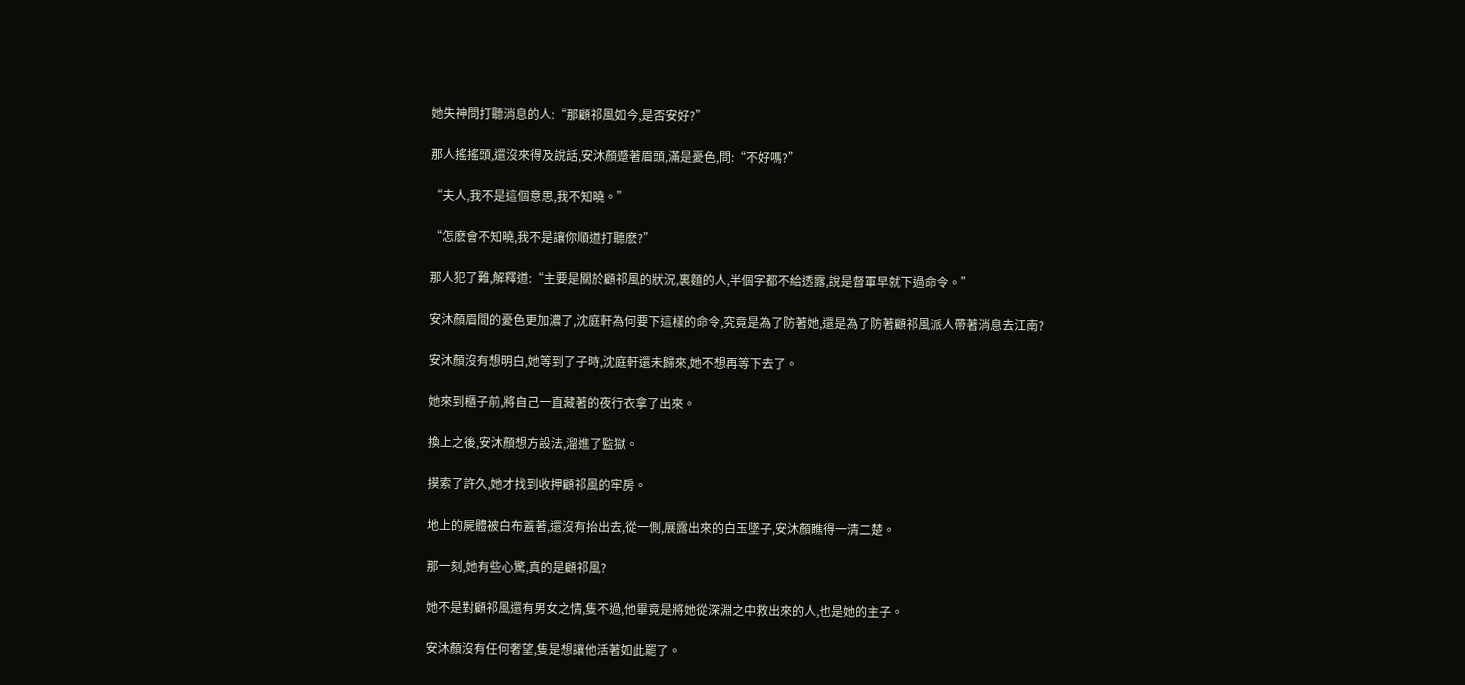她失神問打聽消息的人:“那顧祁風如今,是否安好?”

那人搖搖頭,還沒來得及說話,安沐顏蹙著眉頭,滿是憂色,問:“不好嗎?”

“夫人,我不是這個意思,我不知曉。”

“怎麽會不知曉,我不是讓你順道打聽麽?”

那人犯了難,解釋道:“主要是關於顧祁風的狀況,裏麵的人,半個字都不給透露,說是督軍早就下過命令。”

安沐顏眉間的憂色更加濃了,沈庭軒為何要下這樣的命令,究竟是為了防著她,還是為了防著顧祁風派人帶著消息去江南?

安沐顏沒有想明白,她等到了子時,沈庭軒還未歸來,她不想再等下去了。

她來到櫃子前,將自己一直藏著的夜行衣拿了出來。

換上之後,安沐顏想方設法,溜進了監獄。

摸索了許久,她才找到收押顧祁風的牢房。

地上的屍體被白布蓋著,還沒有抬出去,從一側,展露出來的白玉墜子,安沐顏瞧得一清二楚。

那一刻,她有些心驚,真的是顧祁風?

她不是對顧祁風還有男女之情,隻不過,他畢竟是將她從深淵之中救出來的人,也是她的主子。

安沐顏沒有任何奢望,隻是想讓他活著如此罷了。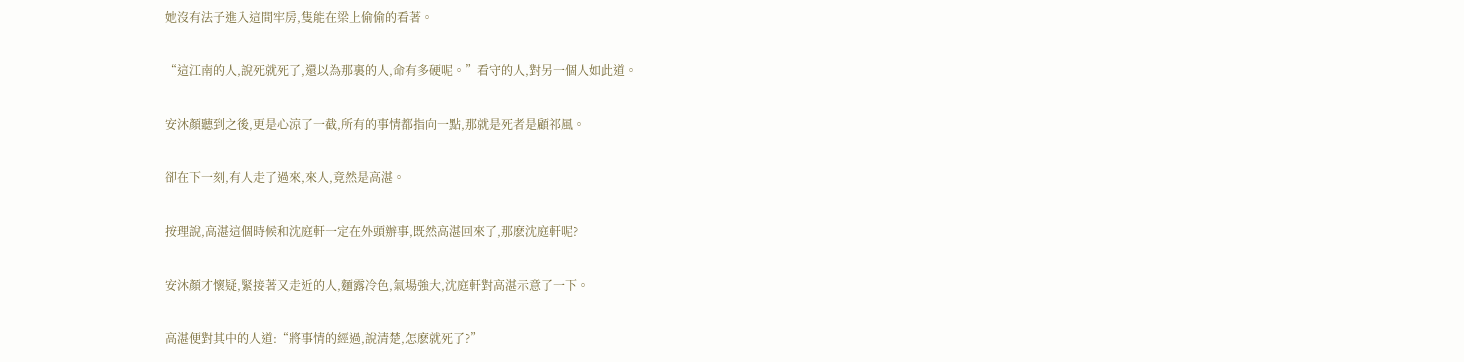她沒有法子進入這間牢房,隻能在梁上偷偷的看著。

“這江南的人,說死就死了,還以為那裏的人,命有多硬呢。”看守的人,對另一個人如此道。

安沐顏聽到之後,更是心涼了一截,所有的事情都指向一點,那就是死者是顧祁風。

卻在下一刻,有人走了過來,來人,竟然是高湛。

按理說,高湛這個時候和沈庭軒一定在外頭辦事,既然高湛回來了,那麽沈庭軒呢?

安沐顏才懷疑,緊接著又走近的人,麵露冷色,氣場強大,沈庭軒對高湛示意了一下。

高湛便對其中的人道:“將事情的經過,說清楚,怎麽就死了?”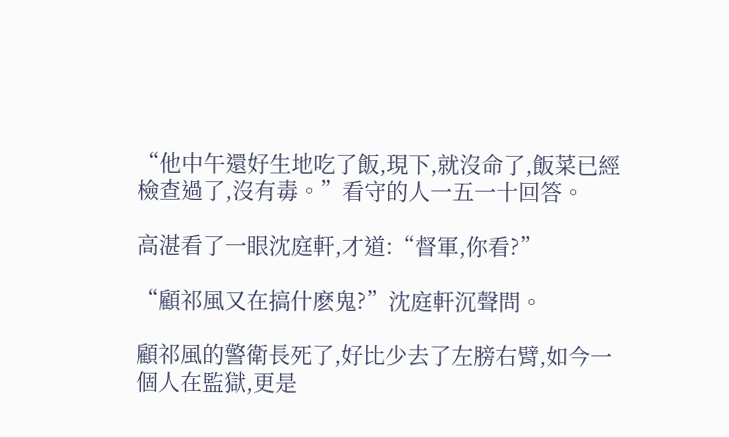“他中午還好生地吃了飯,現下,就沒命了,飯菜已經檢查過了,沒有毒。”看守的人一五一十回答。

高湛看了一眼沈庭軒,才道:“督軍,你看?”

“顧祁風又在搞什麽鬼?”沈庭軒沉聲問。

顧祁風的警衛長死了,好比少去了左膀右臂,如今一個人在監獄,更是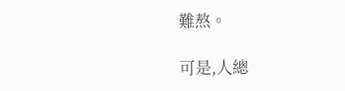難熬。

可是,人總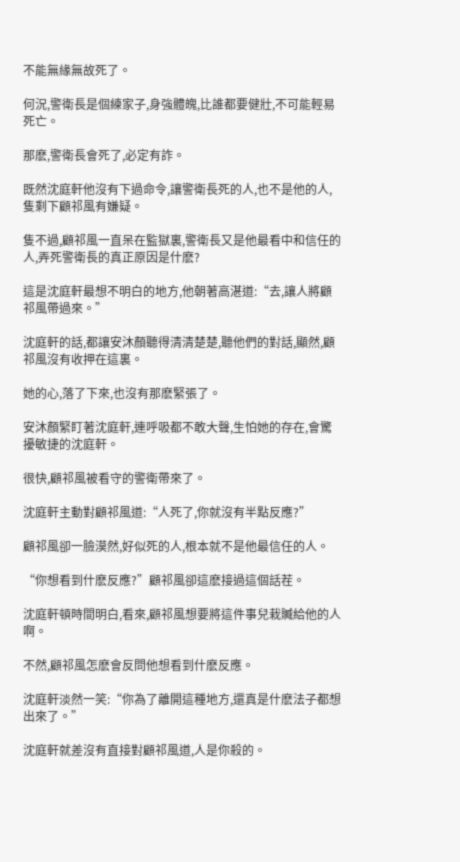不能無緣無故死了。

何況,警衛長是個練家子,身強體魄,比誰都要健壯,不可能輕易死亡。

那麽,警衛長會死了,必定有詐。

既然沈庭軒他沒有下過命令,讓警衛長死的人,也不是他的人,隻剩下顧祁風有嫌疑。

隻不過,顧祁風一直呆在監獄裏,警衛長又是他最看中和信任的人,弄死警衛長的真正原因是什麽?

這是沈庭軒最想不明白的地方,他朝著高湛道:“去,讓人將顧祁風帶過來。”

沈庭軒的話,都讓安沐顏聽得清清楚楚,聽他們的對話,顯然,顧祁風沒有收押在這裏。

她的心,落了下來,也沒有那麽緊張了。

安沐顏緊盯著沈庭軒,連呼吸都不敢大聲,生怕她的存在,會驚擾敏捷的沈庭軒。

很快,顧祁風被看守的警衛帶來了。

沈庭軒主動對顧祁風道:“人死了,你就沒有半點反應?”

顧祁風卻一臉漠然,好似死的人,根本就不是他最信任的人。

“你想看到什麽反應?”顧祁風卻這麽接過這個話茬。

沈庭軒頓時間明白,看來,顧祁風想要將這件事兒栽贓給他的人啊。

不然,顧祁風怎麽會反問他想看到什麽反應。

沈庭軒淡然一笑:“你為了離開這種地方,還真是什麽法子都想出來了。”

沈庭軒就差沒有直接對顧祁風道,人是你殺的。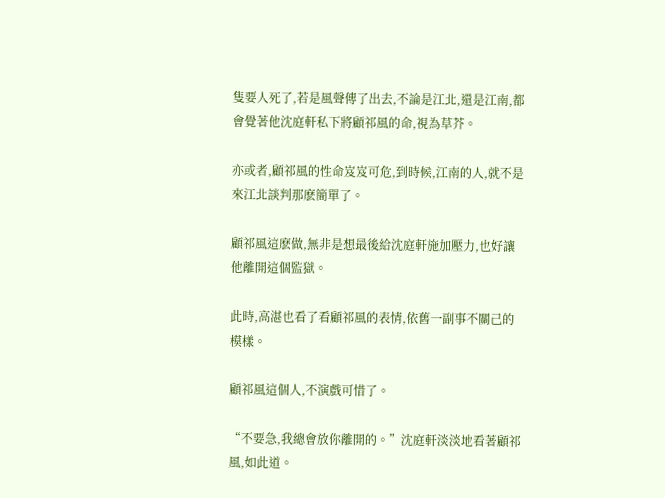隻要人死了,若是風聲傳了出去,不論是江北,還是江南,都會覺著他沈庭軒私下將顧祁風的命,視為草芥。

亦或者,顧祁風的性命岌岌可危,到時候,江南的人,就不是來江北談判那麽簡單了。

顧祁風這麽做,無非是想最後給沈庭軒施加壓力,也好讓他離開這個監獄。

此時,高湛也看了看顧祁風的表情,依舊一副事不關己的模樣。

顧祁風這個人,不演戲可惜了。

“不要急,我總會放你離開的。”沈庭軒淡淡地看著顧祁風,如此道。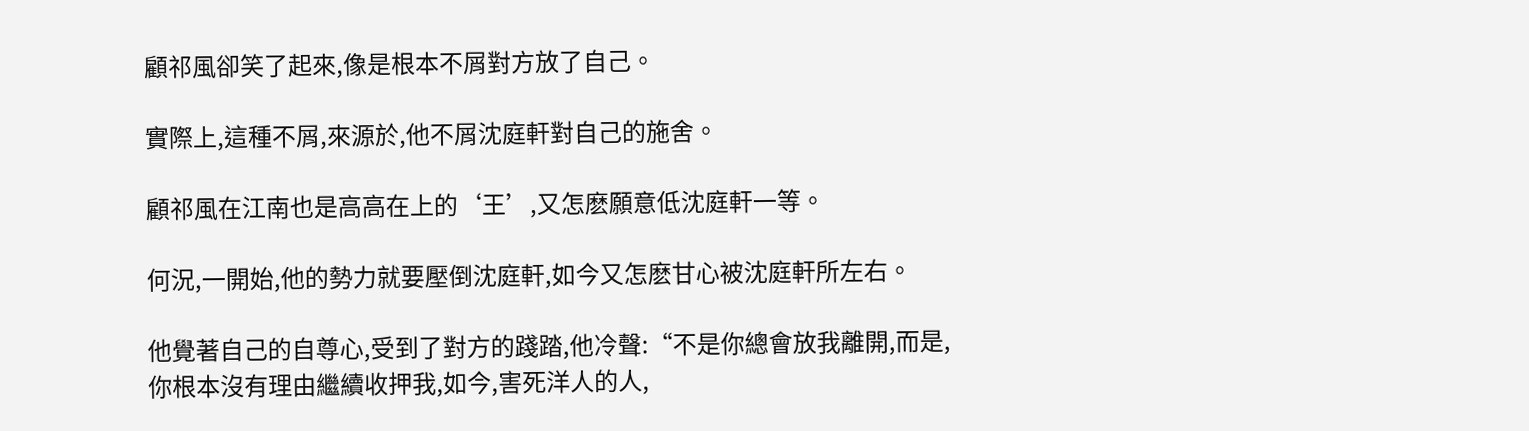顧祁風卻笑了起來,像是根本不屑對方放了自己。

實際上,這種不屑,來源於,他不屑沈庭軒對自己的施舍。

顧祁風在江南也是高高在上的‘王’,又怎麽願意低沈庭軒一等。

何況,一開始,他的勢力就要壓倒沈庭軒,如今又怎麽甘心被沈庭軒所左右。

他覺著自己的自尊心,受到了對方的踐踏,他冷聲:“不是你總會放我離開,而是,你根本沒有理由繼續收押我,如今,害死洋人的人,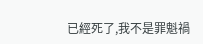已經死了,我不是罪魁禍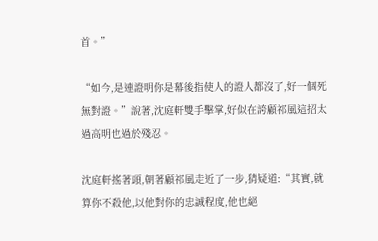首。”

“如今,是連證明你是幕後指使人的證人都沒了,好一個死無對證。”說著,沈庭軒雙手擊掌,好似在誇顧祁風這招太過高明也過於殘忍。

沈庭軒搖著頭,朝著顧祁風走近了一步,猜疑道:“其實,就算你不殺他,以他對你的忠誠程度,他也絕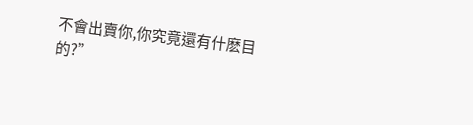不會出賣你,你究竟還有什麽目的?”